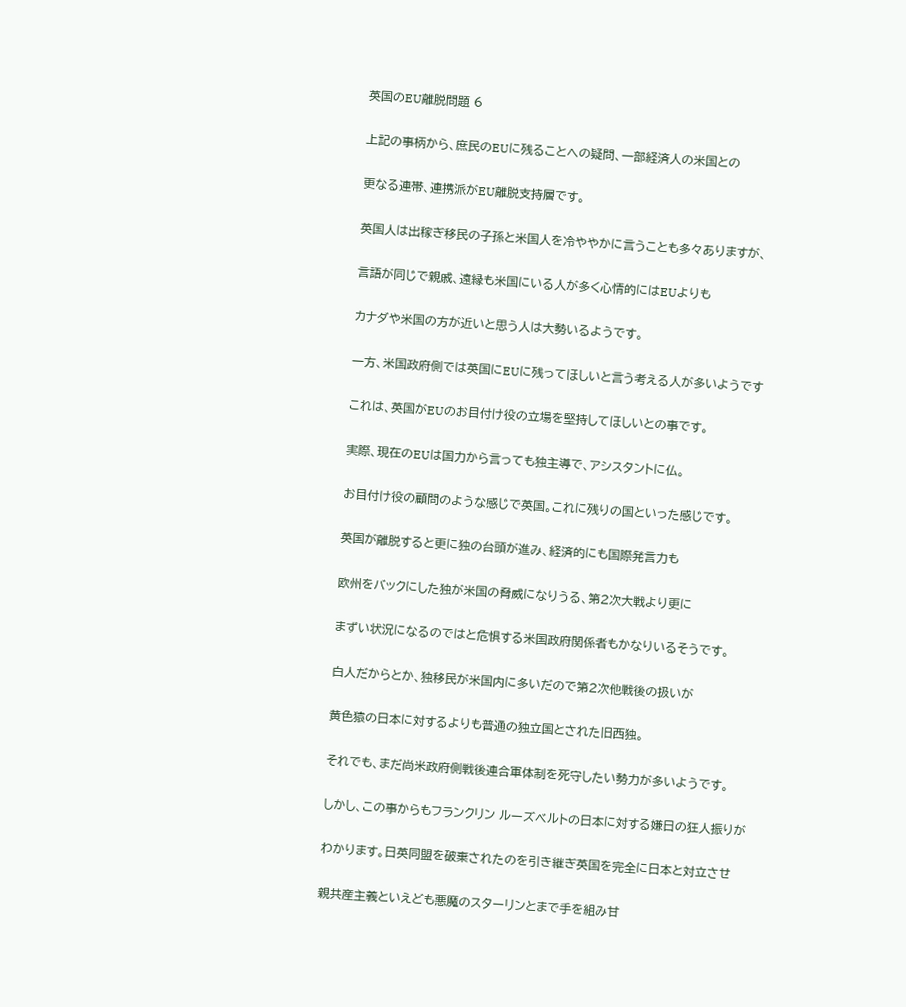英国のEU離脱問題 6

上記の事柄から、庶民のEUに残ることへの疑問、一部経済人の米国との

更なる連帯、連携派がEU離脱支持層です。

英国人は出稼ぎ移民の子孫と米国人を冷ややかに言うことも多々ありますが、

言語が同じで親戚、遠縁も米国にいる人が多く心情的にはEUよりも

カナダや米国の方が近いと思う人は大勢いるようです。

一方、米国政府側では英国にEUに残ってほしいと言う考える人が多いようです

これは、英国がEUのお目付け役の立場を堅持してほしいとの事です。

実際、現在のEUは国力から言っても独主導で、アシスタントに仏。

お目付け役の顧問のような感じで英国。これに残りの国といった感じです。

英国が離脱すると更に独の台頭が進み、経済的にも国際発言力も

欧州をバックにした独が米国の脅威になりうる、第2次大戦より更に

まずい状況になるのではと危惧する米国政府関係者もかなりいるそうです。

白人だからとか、独移民が米国内に多いだので第2次他戦後の扱いが

黄色猿の日本に対するよりも普通の独立国とされた旧西独。

それでも、まだ尚米政府側戦後連合軍体制を死守したい勢力が多いようです。

しかし、この事からもフランクリン ルーズベルトの日本に対する嫌日の狂人振りが

わかります。日英同盟を破棄されたのを引き継ぎ英国を完全に日本と対立させ

親共産主義といえども悪魔のスターリンとまで手を組み甘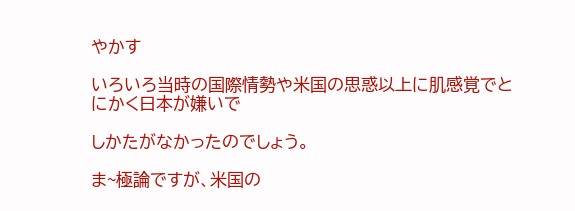やかす

いろいろ当時の国際情勢や米国の思惑以上に肌感覚でとにかく日本が嫌いで

しかたがなかったのでしょう。

ま~極論ですが、米国の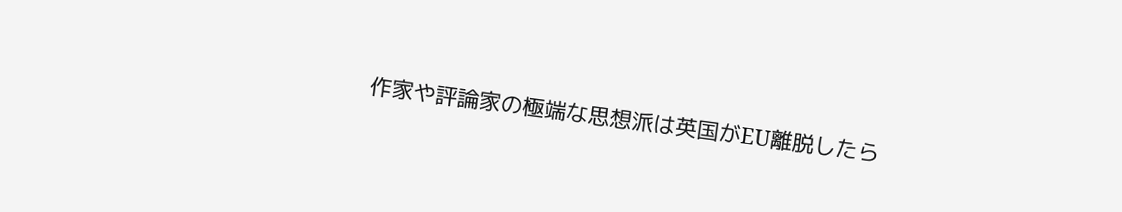作家や評論家の極端な思想派は英国がEU離脱したら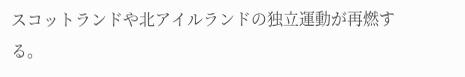スコットランドや北アイルランドの独立運動が再燃する。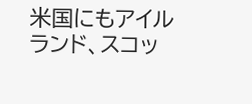米国にもアイルランド、スコッ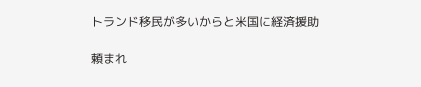トランド移民が多いからと米国に経済援助

頼まれ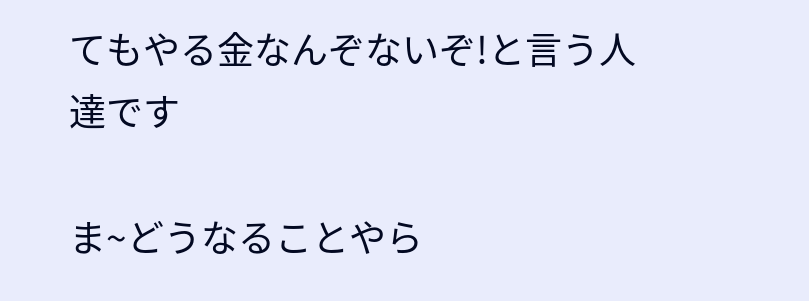てもやる金なんぞないぞ!と言う人達です

ま~どうなることやら